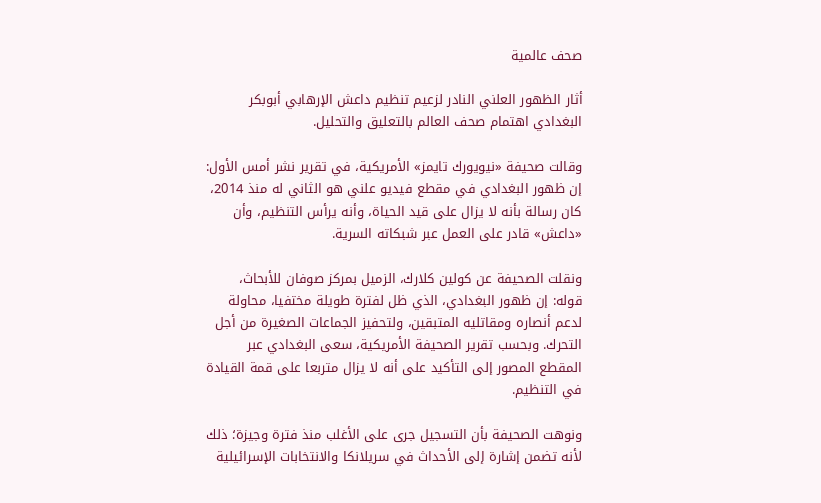صحف عالمية

أثار الظهور العلني النادر لزعيم تنظيم داعش الإرهابي أبوبكر البغدادي اهتمام صحف العالم بالتعليق والتحليل.

وقالت صحيفة «نيويورك تايمز» الأمريكية، في تقرير نشر أمس الأول: إن ظهور البغدادي في مقطع فيديو علني هو الثاني له منذ 2014، كان رسالة بأنه لا يزال على قيد الحياة، وأنه يرأس التنظيم، وأن «داعش» قادر على العمل عبر شبكاته السرية.

ونقلت الصحيفة عن كولين كلارك، الزميل بمركز صوفان للأبحاث، قوله: إن ظهور البغدادي، الذي ظل لفترة طويلة مختفيا، محاولة لدعم أنصاره ومقاتليه المتبقين، ولتحفيز الجماعات الصغيرة من أجل التحرك. وبحسب تقرير الصحيفة الأمريكية، سعى البغدادي عبر المقطع المصور إلى التأكيد على أنه لا يزال متربعا على قمة القيادة في التنظيم.

ونوهت الصحيفة بأن التسجيل جرى على الأغلب منذ فترة وجيزة؛ ذلك لأنه تضمن إشارة إلى الأحداث في سريلانكا والانتخابات الإسرائيلية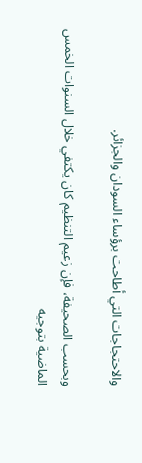والاحتجاجات التي أطاحت برؤساء السودان والجزائر.

وبحسب الصحيفة، فإن زعيم التنظيم كان يكتفي خلال السنوات الخمس الماضية بتوجيه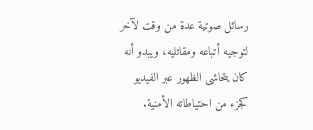رسائل صوتية عدة من وقت لآخر لتوجيه أتباعه ومقاتليه، ويبدو أنه كان يتحاشى الظهور عبر الفيديو كجزء من احتياطاته الأمنية.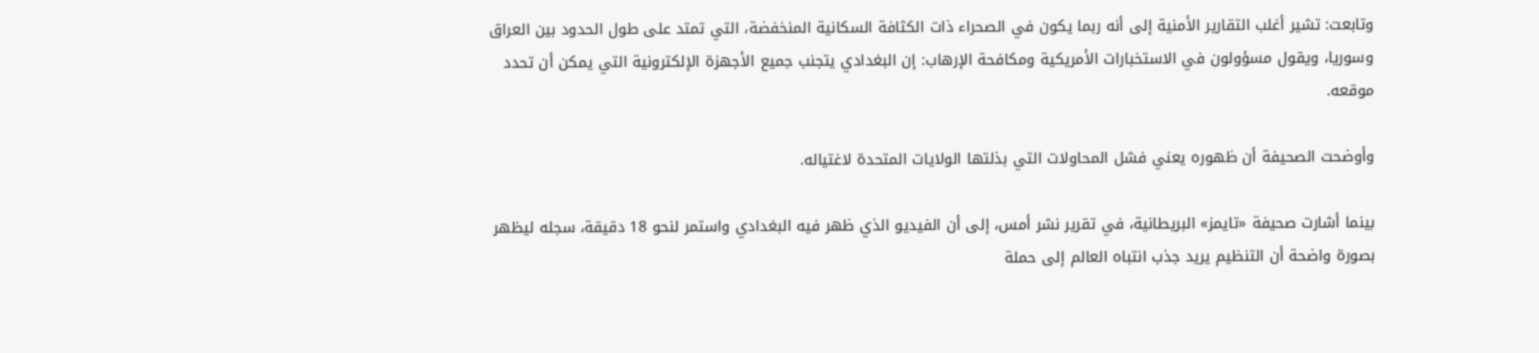وتابعت: تشير أغلب التقارير الأمنية إلى أنه ربما يكون في الصحراء ذات الكثافة السكانية المنخفضة، التي تمتد على طول الحدود بين العراق وسوريا، ويقول مسؤولون في الاستخبارات الأمريكية ومكافحة الإرهاب: إن البغدادي يتجنب جميع الأجهزة الإلكترونية التي يمكن أن تحدد موقعه.

وأوضحت الصحيفة أن ظهوره يعني فشل المحاولات التي بذلتها الولايات المتحدة لاغتياله.

بينما أشارت صحيفة «تايمز» البريطانية، في تقرير نشر أمس، إلى أن الفيديو الذي ظهر فيه البغدادي واستمر لنحو 18 دقيقة، سجله ليظهر بصورة واضحة أن التنظيم يريد جذب انتباه العالم إلى حملة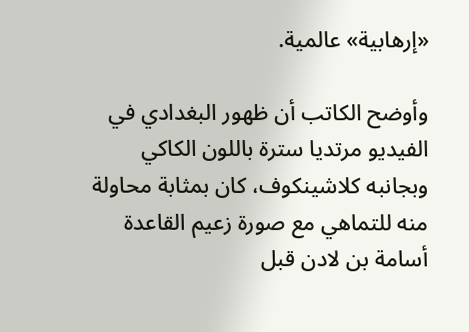«إرهابية» عالمية.

وأوضح الكاتب أن ظهور البغدادي في الفيديو مرتديا سترة باللون الكاكي وبجانبه كلاشينكوف، كان بمثابة محاولة منه للتماهي مع صورة زعيم القاعدة أسامة بن لادن قبل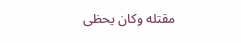مقتله وكان يحظى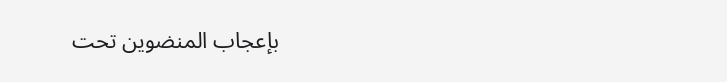بإعجاب المنضوين تحت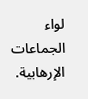لواء الجماعات الإرهابية.